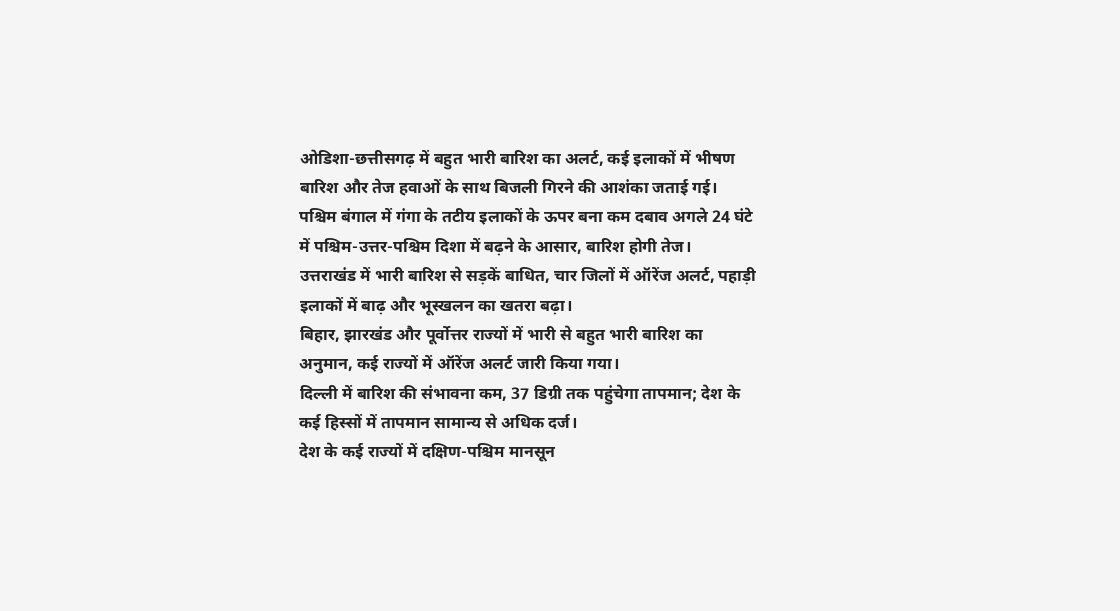ओडिशा-छत्तीसगढ़ में बहुत भारी बारिश का अलर्ट, कई इलाकों में भीषण बारिश और तेज हवाओं के साथ बिजली गिरने की आशंका जताई गई।
पश्चिम बंगाल में गंगा के तटीय इलाकों के ऊपर बना कम दबाव अगले 24 घंटे में पश्चिम-उत्तर-पश्चिम दिशा में बढ़ने के आसार, बारिश होगी तेज।
उत्तराखंड में भारी बारिश से सड़कें बाधित, चार जिलों में ऑरेंज अलर्ट, पहाड़ी इलाकों में बाढ़ और भूस्खलन का खतरा बढ़ा।
बिहार, झारखंड और पूर्वोत्तर राज्यों में भारी से बहुत भारी बारिश का अनुमान, कई राज्यों में ऑरेंज अलर्ट जारी किया गया।
दिल्ली में बारिश की संभावना कम, 37 डिग्री तक पहुंचेगा तापमान; देश के कई हिस्सों में तापमान सामान्य से अधिक दर्ज।
देश के कई राज्यों में दक्षिण-पश्चिम मानसून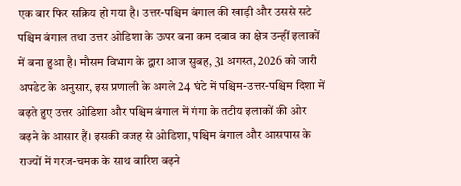एक बार फिर सक्रिय हो गया है। उत्तर-पश्चिम बंगाल की खाड़ी और उससे सटे पश्चिम बंगाल तथा उत्तर ओडिशा के ऊपर बना कम दबाव का क्षेत्र उन्हीं इलाकों में बना हुआ है। मौसम विभाग के द्वारा आज सुबह, 31 अगस्त, 2026 को जारी अपडेट के अनुसार, इस प्रणाली के अगले 24 घंटे में पश्चिम-उत्तर-पश्चिम दिशा में बढ़ते हुए उत्तर ओडिशा और पश्चिम बंगाल में गंगा के तटीय इलाकों की ओर बढ़ने के आसार हैं। इसकी वजह से ओडिशा, पश्चिम बंगाल और आसपास के राज्यों में गरज-चमक के साथ बारिश बढ़ने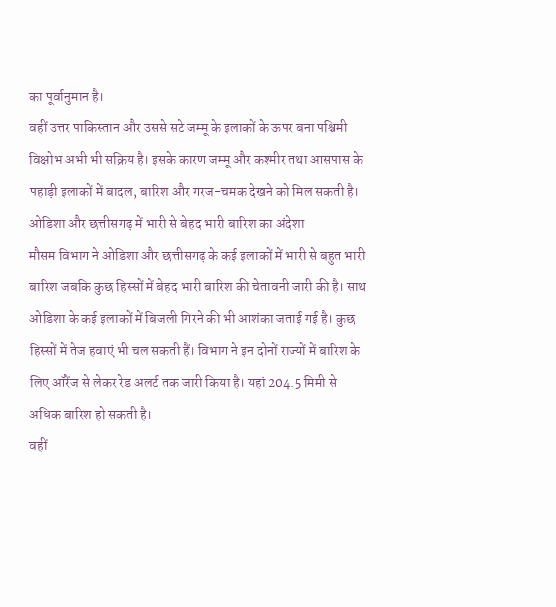का पूर्वानुमान है।
वहीं उत्तर पाकिस्तान और उससे सटे जम्मू के इलाकों के ऊपर बना पश्चिमी विक्षोभ अभी भी सक्रिय है। इसके कारण जम्मू और कश्मीर तथा आसपास के पहाड़ी इलाकों में बादल, बारिश और गरज-चमक देखने को मिल सकती है।
ओडिशा और छत्तीसगढ़ में भारी से बेहद भारी बारिश का अंदेशा
मौसम विभाग ने ओडिशा और छत्तीसगढ़ के कई इलाकों में भारी से बहुत भारी बारिश जबकि कुछ हिस्सों में बेहद भारी बारिश की चेतावनी जारी की है। साथ ओडिशा के कई इलाकों में बिजली गिरने की भी आशंका जताई गई है। कुछ हिस्सों में तेज हवाएं भी चल सकती हैं। विभाग ने इन दोनों राज्यों में बारिश के लिए ऑरेंज से लेकर रेड अलर्ट तक जारी किया है। यहां 204.5 मिमी से अधिक बारिश हो सकती है।
वहीं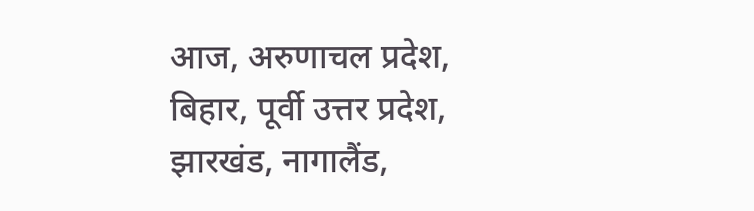आज, अरुणाचल प्रदेश, बिहार, पूर्वी उत्तर प्रदेश, झारखंड, नागालैंड,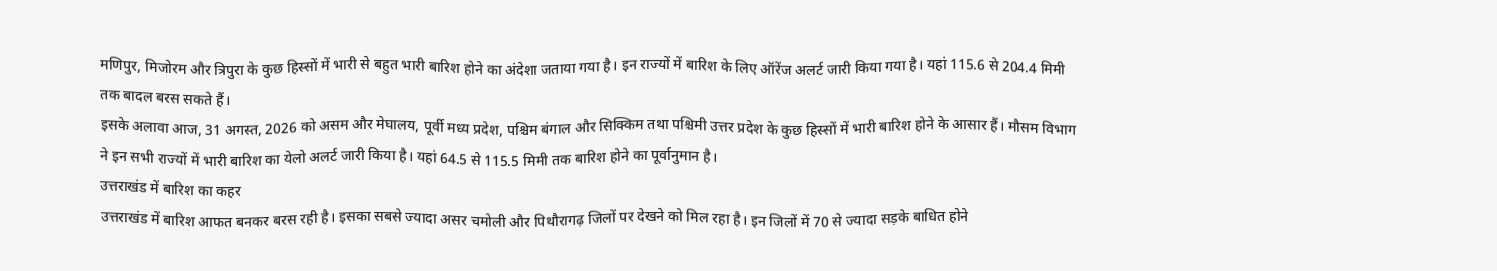मणिपुर, मिजोरम और त्रिपुरा के कुछ हिस्सों में भारी से बहुत भारी बारिश होने का अंदेशा जताया गया है। इन राज्यों में बारिश के लिए ऑरेंज अलर्ट जारी किया गया है। यहां 115.6 से 204.4 मिमी तक बादल बरस सकते हैं।
इसके अलावा आज, 31 अगस्त, 2026 को असम और मेघालय, पूर्वी मध्य प्रदेश, पश्चिम बंगाल और सिक्किम तथा पश्चिमी उत्तर प्रदेश के कुछ हिस्सों में भारी बारिश होने के आसार हैं। मौसम विभाग ने इन सभी राज्यों में भारी बारिश का येलो अलर्ट जारी किया है। यहां 64.5 से 115.5 मिमी तक बारिश होने का पूर्वानुमान है।
उत्तराखंड में बारिश का कहर
उत्तराखंड में बारिश आफत बनकर बरस रही है। इसका सबसे ज्यादा असर चमोली और पिथौरागढ़ जिलों पर देखने को मिल रहा है। इन जिलों में 70 से ज्यादा सड़के बाधित होने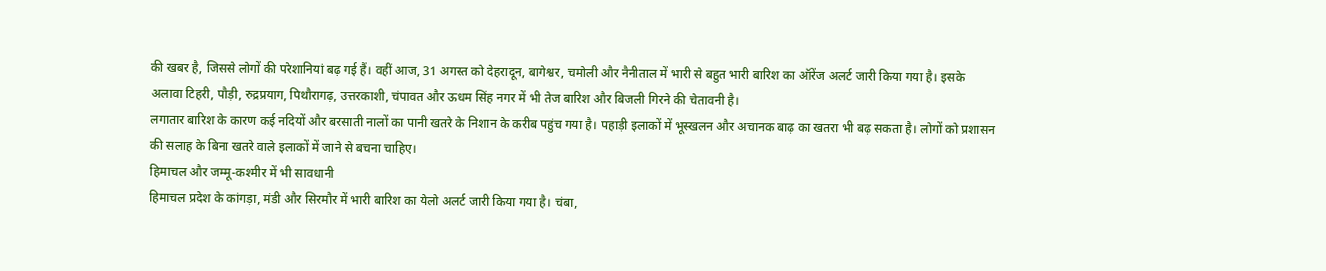की खबर है, जिससे लोगों की परेशानियां बढ़ गई हैं। वहीं आज, 31 अगस्त को देहरादून, बागेश्वर, चमोली और नैनीताल में भारी से बहुत भारी बारिश का ऑरेंज अलर्ट जारी किया गया है। इसके अलावा टिहरी, पौड़ी, रुद्रप्रयाग, पिथौरागढ़, उत्तरकाशी, चंपावत और ऊधम सिंह नगर में भी तेज बारिश और बिजली गिरने की चेतावनी है।
लगातार बारिश के कारण कई नदियों और बरसाती नालों का पानी खतरे के निशान के करीब पहुंच गया है। पहाड़ी इलाकों में भूस्खलन और अचानक बाढ़ का खतरा भी बढ़ सकता है। लोगों को प्रशासन की सलाह के बिना खतरे वाले इलाकों में जाने से बचना चाहिए।
हिमाचल और जम्मू-कश्मीर में भी सावधानी
हिमाचल प्रदेश के कांगड़ा, मंडी और सिरमौर में भारी बारिश का येलो अलर्ट जारी किया गया है। चंबा,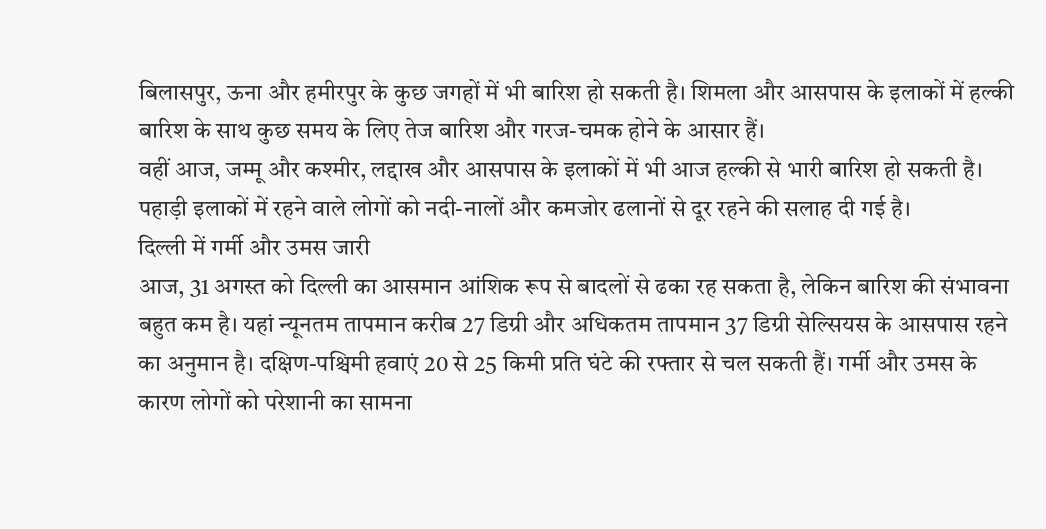बिलासपुर, ऊना और हमीरपुर के कुछ जगहों में भी बारिश हो सकती है। शिमला और आसपास के इलाकों में हल्की बारिश के साथ कुछ समय के लिए तेज बारिश और गरज-चमक होने के आसार हैं।
वहीं आज, जम्मू और कश्मीर, लद्दाख और आसपास के इलाकों में भी आज हल्की से भारी बारिश हो सकती है। पहाड़ी इलाकों में रहने वाले लोगों को नदी-नालों और कमजोर ढलानों से दूर रहने की सलाह दी गई है।
दिल्ली में गर्मी और उमस जारी
आज, 31 अगस्त को दिल्ली का आसमान आंशिक रूप से बादलों से ढका रह सकता है, लेकिन बारिश की संभावना बहुत कम है। यहां न्यूनतम तापमान करीब 27 डिग्री और अधिकतम तापमान 37 डिग्री सेल्सियस के आसपास रहने का अनुमान है। दक्षिण-पश्चिमी हवाएं 20 से 25 किमी प्रति घंटे की रफ्तार से चल सकती हैं। गर्मी और उमस के कारण लोगों को परेशानी का सामना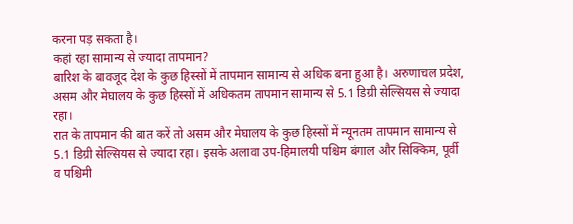करना पड़ सकता है।
कहां रहा सामान्य से ज्यादा तापमान?
बारिश के बावजूद देश के कुछ हिस्सों में तापमान सामान्य से अधिक बना हुआ है। अरुणाचल प्रदेश, असम और मेघालय के कुछ हिस्सों में अधिकतम तापमान सामान्य से 5.1 डिग्री सेल्सियस से ज्यादा रहा।
रात के तापमान की बात करें तो असम और मेघालय के कुछ हिस्सों में न्यूनतम तापमान सामान्य से 5.1 डिग्री सेल्सियस से ज्यादा रहा। इसके अलावा उप-हिमालयी पश्चिम बंगाल और सिक्किम, पूर्वी व पश्चिमी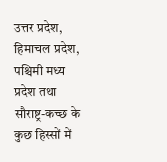उत्तर प्रदेश, हिमाचल प्रदेश, पश्चिमी मध्य प्रदेश तथा सौराष्ट्र-कच्छ के कुछ हिस्सों में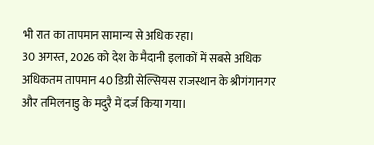भी रात का तापमान सामान्य से अधिक रहा।
30 अगस्त, 2026 को देश के मैदानी इलाकों में सबसे अधिक अधिकतम तापमान 40 डिग्री सेल्सियस राजस्थान के श्रीगंगानगर और तमिलनाडु के मदुरै में दर्ज किया गया।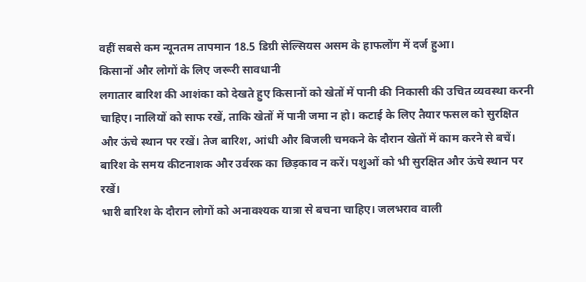वहीं सबसे कम न्यूनतम तापमान 18.5 डिग्री सेल्सियस असम के हाफलोंग में दर्ज हुआ।
किसानों और लोगों के लिए जरूरी सावधानी
लगातार बारिश की आशंका को देखते हुए किसानों को खेतों में पानी की निकासी की उचित व्यवस्था करनी चाहिए। नालियों को साफ रखें, ताकि खेतों में पानी जमा न हो। कटाई के लिए तैयार फसल को सुरक्षित और ऊंचे स्थान पर रखें। तेज बारिश, आंधी और बिजली चमकने के दौरान खेतों में काम करने से बचें। बारिश के समय कीटनाशक और उर्वरक का छिड़काव न करें। पशुओं को भी सुरक्षित और ऊंचे स्थान पर रखें।
भारी बारिश के दौरान लोगों को अनावश्यक यात्रा से बचना चाहिए। जलभराव वाली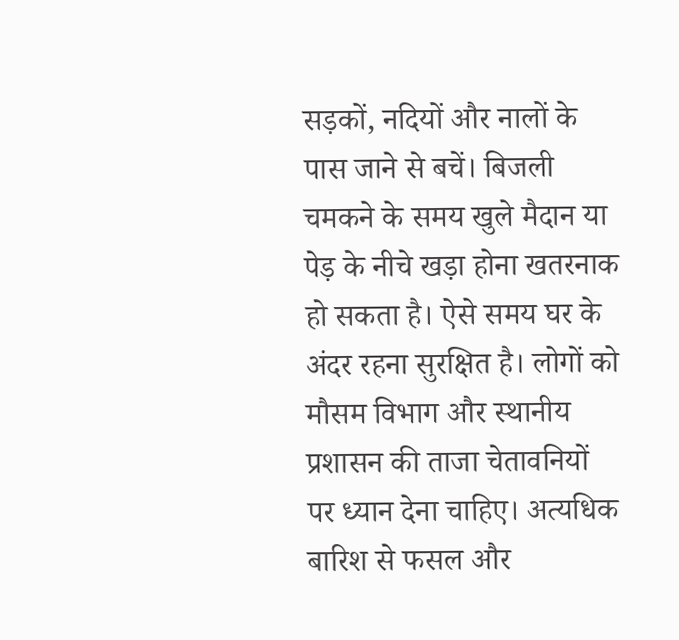सड़कों, नदियों और नालों के पास जाने से बचें। बिजली चमकने के समय खुले मैदान या पेड़ के नीचे खड़ा होना खतरनाक हो सकता है। ऐसे समय घर के अंदर रहना सुरक्षित है। लोगों को मौसम विभाग और स्थानीय प्रशासन की ताजा चेतावनियों पर ध्यान देना चाहिए। अत्यधिक बारिश से फसल और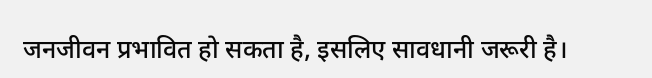जनजीवन प्रभावित हो सकता है, इसलिए सावधानी जरूरी है।